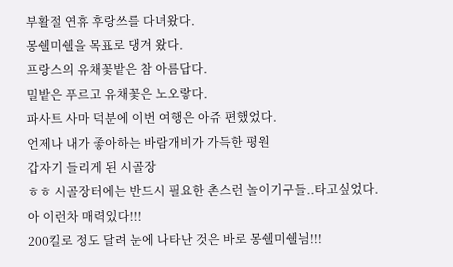부활절 연휴 후랑쓰를 다녀왔다.
몽쉘미쉘을 목표로 댕겨 왔다.
프랑스의 유채꽃밭은 참 아름답다.
밀밭은 푸르고 유채꽃은 노오랗다.
파사트 사마 덕분에 이번 여행은 아쥬 편했었다.
언제나 내가 좋아하는 바람개비가 가득한 평원
갑자기 들리게 된 시골장
ㅎㅎ 시골장터에는 반드시 필요한 촌스런 놀이기구들..타고싶었다.
아 이런차 매력있다!!!
200킬로 정도 달려 눈에 나타난 것은 바로 몽쉘미쉘늼!!!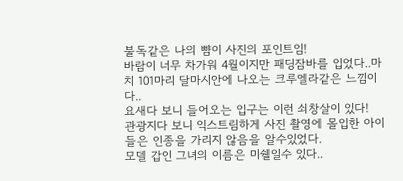불독같은 나의 뺨이 사진의 포인트임!
바람이 너무 차가워 4월이지만 패딩잠바를 입었다..마치 101마리 달마시안에 나오는 크루엘라같은 느낌이다..
요새다 보니 들어오는 입구는 이런 쇠창살이 있다!
관광지다 보니 익스트림하게 사진 촬영에 몰입한 아이들은 인종을 가리지 않음을 알수있었다.
모델 갑인 그녀의 이름은 미쉘일수 있다..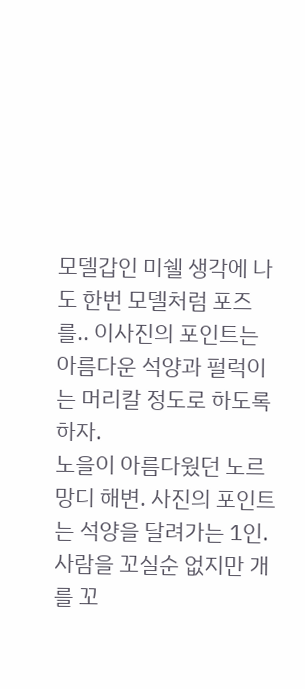모델갑인 미쉘 생각에 나도 한번 모델처럼 포즈를.. 이사진의 포인트는 아름다운 석양과 펄럭이는 머리칼 정도로 하도록 하자.
노을이 아름다웠던 노르망디 해변. 사진의 포인트는 석양을 달려가는 1인.
사람을 꼬실순 없지만 개를 꼬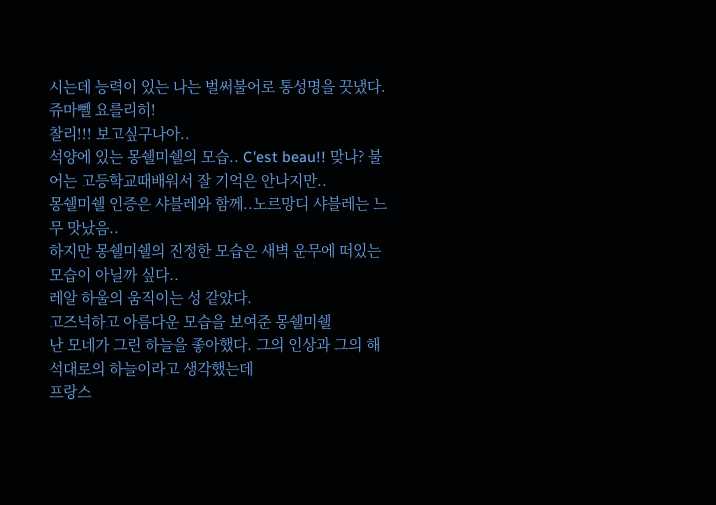시는데 능력이 있는 나는 벌써불어로 통성명을 끗냈다.
쥬마뻴 요를리히!
찰리!!! 보고싶구나아..
석양에 있는 몽쉘미쉘의 모습.. C'est beau!! 맞나? 불어는 고등학교때배워서 잘 기억은 안나지만..
몽쉘미쉘 인증은 샤블레와 함께..노르망디 샤블레는 느무 맛났음..
하지만 몽쉘미쉘의 진정한 모습은 새벽 운무에 떠있는 모습이 아닐까 싶다..
레알 하울의 움직이는 성 같았다.
고즈넉하고 아름다운 모습을 보여준 몽쉘미쉘
난 모네가 그린 하늘을 좋아했다. 그의 인상과 그의 해석대로의 하늘이라고 생각했는데
프랑스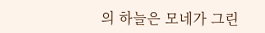의 하늘은 모네가 그린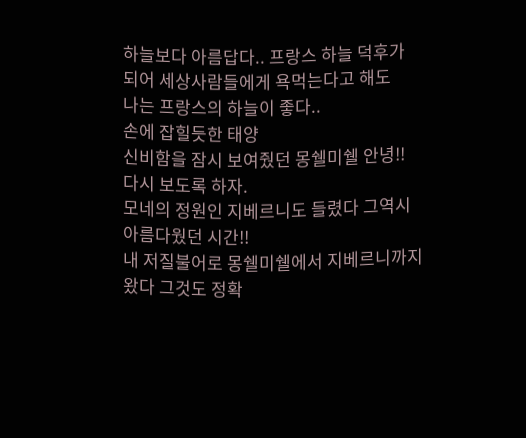하늘보다 아름답다.. 프랑스 하늘 덕후가 되어 세상사람들에게 욕먹는다고 해도
나는 프랑스의 하늘이 좋다..
손에 잡힐듯한 태양
신비함을 잠시 보여줬던 몽쉘미쉘 안녕!! 다시 보도록 하자.
모네의 정원인 지베르니도 들렸다 그역시 아름다웠던 시간!!
내 저질불어로 몽쉘미쉘에서 지베르니까지 왔다 그것도 정확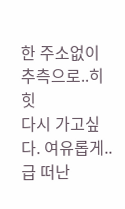한 주소없이 추측으로..히힛
다시 가고싶다. 여유롭게..
급 떠난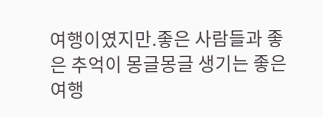여행이였지만.좋은 사람들과 좋은 추억이 몽글몽글 생기는 좋은 여행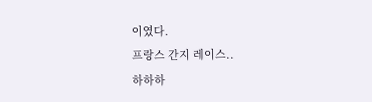이였다.
프랑스 간지 레이스..
하하하